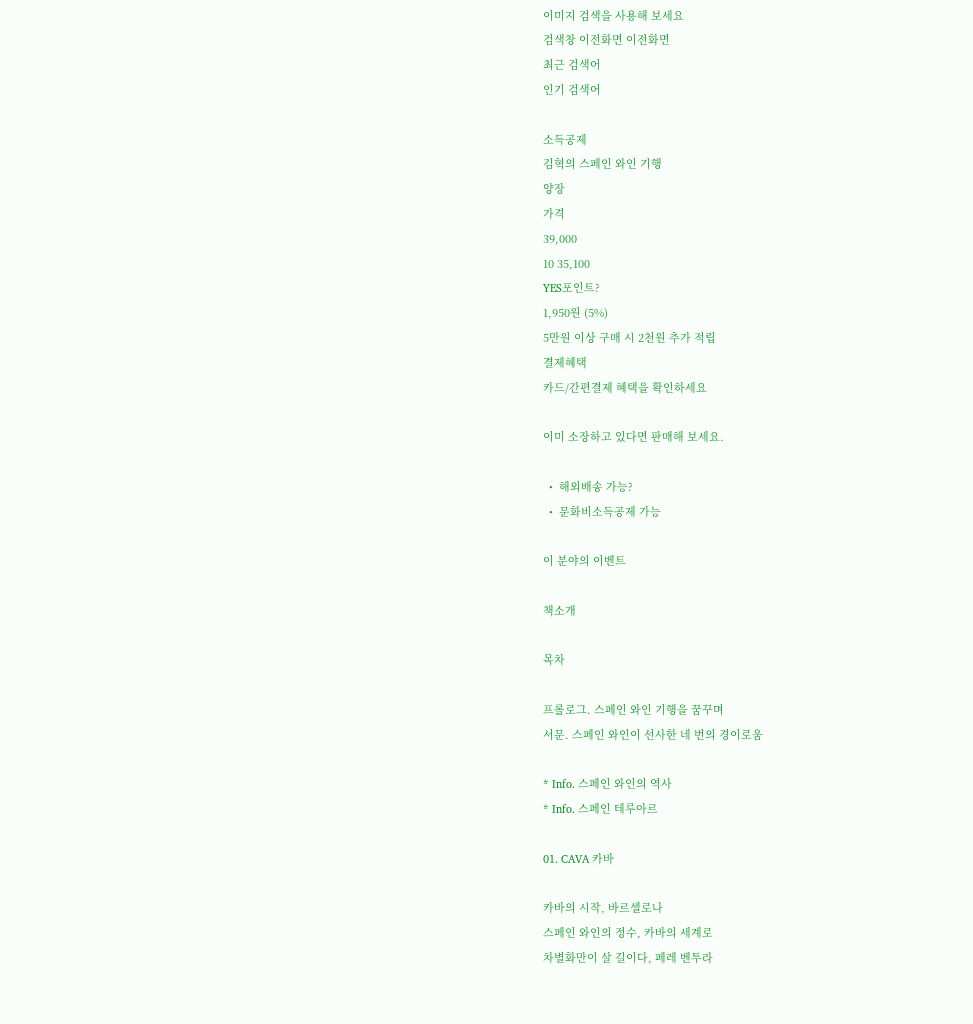이미지 검색을 사용해 보세요
검색창 이전화면 이전화면
최근 검색어
인기 검색어

소득공제
김혁의 스페인 와인 기행
양장
가격
39,000
10 35,100
YES포인트?
1,950원 (5%)
5만원 이상 구매 시 2천원 추가 적립
결제혜택
카드/간편결제 혜택을 확인하세요

이미 소장하고 있다면 판매해 보세요.

  •  해외배송 가능?
  •  문화비소득공제 가능

이 분야의 이벤트

책소개

목차

프롤로그. 스페인 와인 기행을 꿈꾸며
서문. 스페인 와인이 선사한 네 번의 경이로움

* Info. 스페인 와인의 역사
* Info. 스페인 테루아르

01. CAVA 카바

카바의 시작, 바르셀로나
스페인 와인의 정수, 카바의 세계로
차별화만이 살 길이다, 페레 벤투라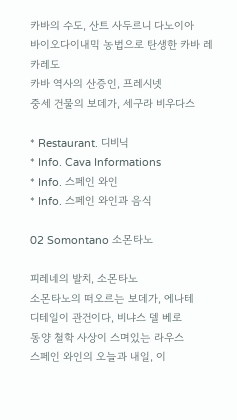카바의 수도, 산트 사두르니 다노이아
바이오다이내믹 농법으로 탄생한 카바 레카레도
카바 역사의 산증인, 프레시넷
중세 건물의 보데가, 세구라 비우다스

* Restaurant. 디비닉
* Info. Cava Informations
* Info. 스페인 와인
* Info. 스페인 와인과 음식

02 Somontano 소몬타노

피레네의 발치, 소몬타노
소몬타노의 떠오르는 보데가, 에나테
디테일이 관건이다, 비냐스 델 베로
동양 철학 사상이 스며있는 라우스
스페인 와인의 오늘과 내일, 이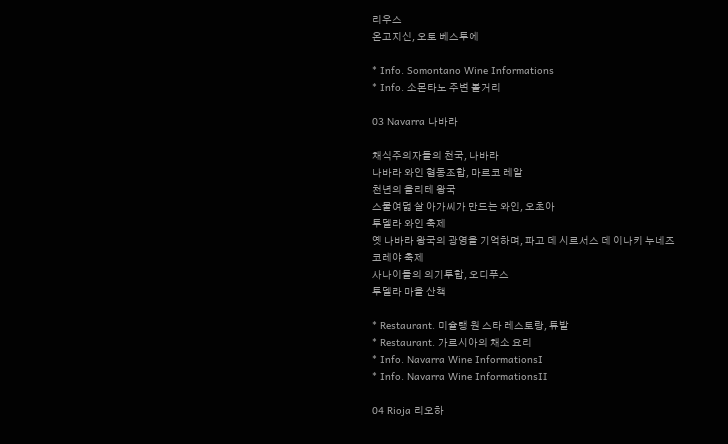리우스
온고지신, 오토 베스투에

* Info. Somontano Wine Informations
* Info. 소몬타노 주변 볼거리

03 Navarra 나바라

채식주의자들의 천국, 나바라
나바라 와인 협동조합, 마르코 레알
천년의 올리테 왕국
스물여덟 살 아가씨가 만드는 와인, 오초아
투델라 와인 축제
옛 나바라 왕국의 광영을 기억하며, 파고 데 시르서스 데 이나키 누네즈
코레야 축제
사나이들의 의기투합, 오디푸스
투델라 마을 산책

* Restaurant. 미슐랭 원 스타 레스토랑, 튜발
* Restaurant. 가르시아의 채소 요리
* Info. Navarra Wine InformationsⅠ
* Info. Navarra Wine InformationsⅡ

04 Rioja 리오하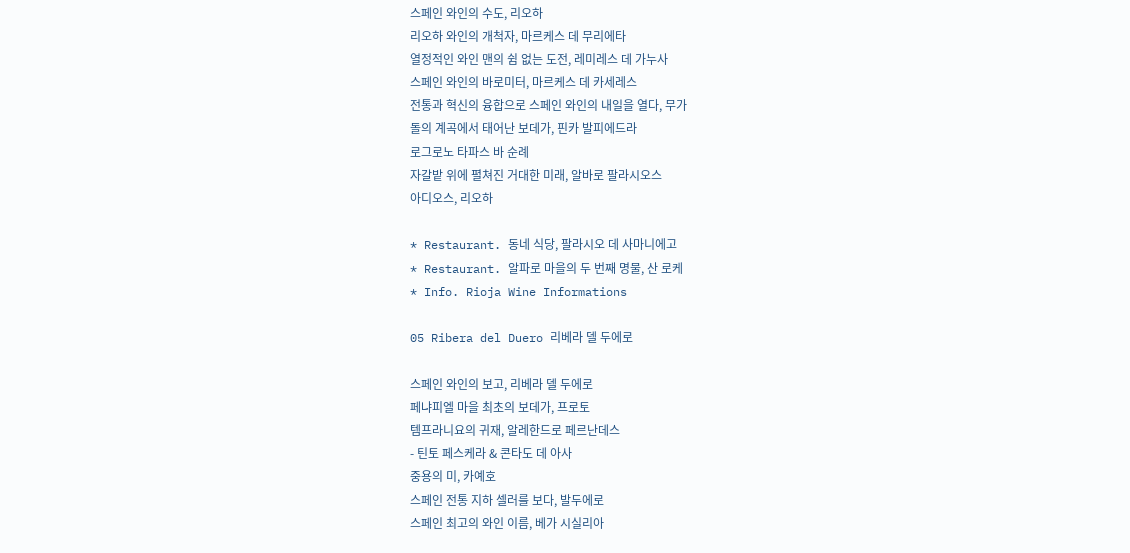스페인 와인의 수도, 리오하
리오하 와인의 개척자, 마르케스 데 무리에타
열정적인 와인 맨의 쉼 없는 도전, 레미레스 데 가누사
스페인 와인의 바로미터, 마르케스 데 카세레스
전통과 혁신의 융합으로 스페인 와인의 내일을 열다, 무가
돌의 계곡에서 태어난 보데가, 핀카 발피에드라
로그로노 타파스 바 순례
자갈밭 위에 펼쳐진 거대한 미래, 알바로 팔라시오스
아디오스, 리오하

* Restaurant. 동네 식당, 팔라시오 데 사마니에고
* Restaurant. 알파로 마을의 두 번째 명물, 산 로케
* Info. Rioja Wine Informations

05 Ribera del Duero 리베라 델 두에로

스페인 와인의 보고, 리베라 델 두에로
페냐피엘 마을 최초의 보데가, 프로토
템프라니요의 귀재, 알레한드로 페르난데스
- 틴토 페스케라 & 콘타도 데 아사
중용의 미, 카예호
스페인 전통 지하 셀러를 보다, 발두에로
스페인 최고의 와인 이름, 베가 시실리아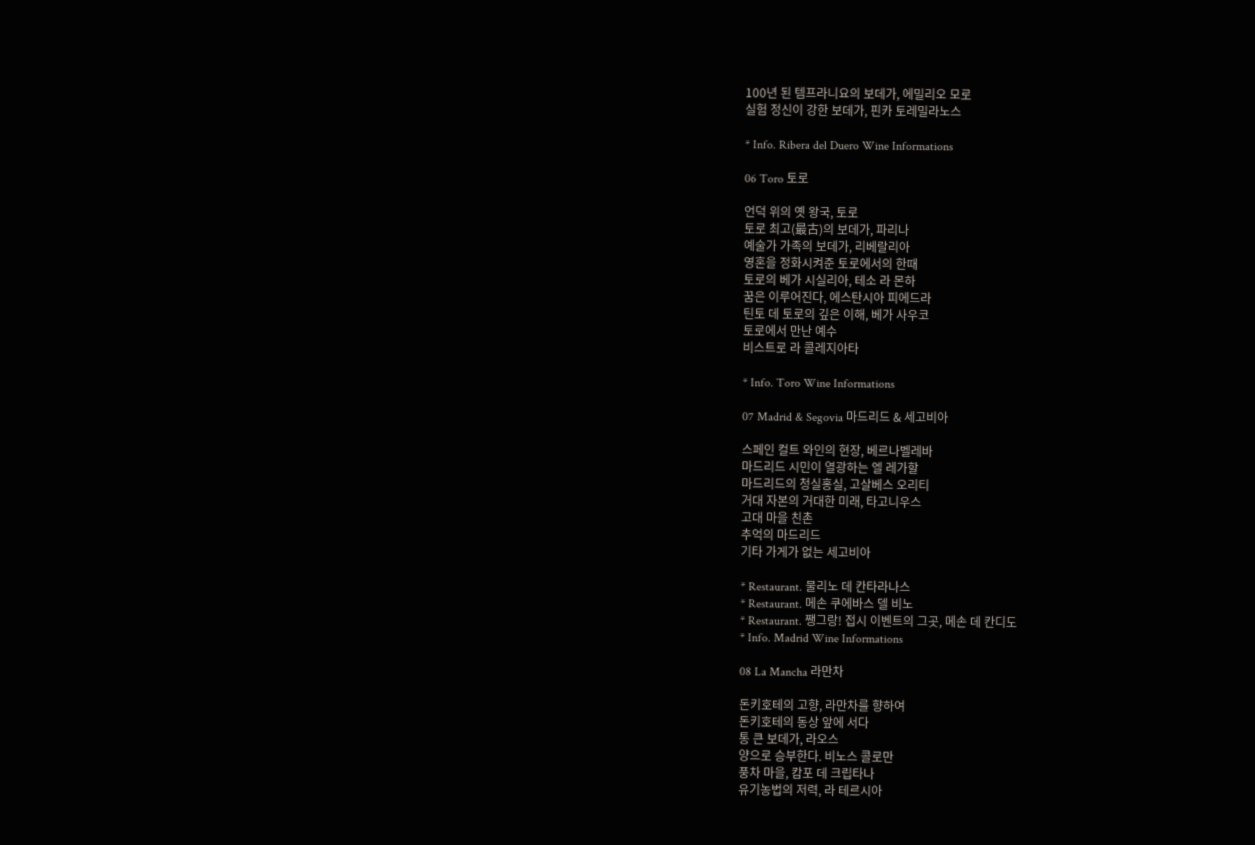100년 된 템프라니요의 보데가, 에밀리오 모로
실험 정신이 강한 보데가, 핀카 토레밀라노스

* Info. Ribera del Duero Wine Informations

06 Toro 토로

언덕 위의 옛 왕국, 토로
토로 최고(最古)의 보데가, 파리나
예술가 가족의 보데가, 리베랄리아
영혼을 정화시켜준 토로에서의 한때
토로의 베가 시실리아, 테소 라 몬하
꿈은 이루어진다, 에스탄시아 피에드라
틴토 데 토로의 깊은 이해, 베가 사우코
토로에서 만난 예수
비스트로 라 콜레지아타

* Info. Toro Wine Informations

07 Madrid & Segovia 마드리드 & 세고비아

스페인 컬트 와인의 현장, 베르나벨레바
마드리드 시민이 열광하는 엘 레가할
마드리드의 청실홍실, 고살베스 오리티
거대 자본의 거대한 미래, 타고니우스
고대 마을 친촌
추억의 마드리드
기타 가게가 없는 세고비아

* Restaurant. 물리노 데 칸타라나스
* Restaurant. 메손 쿠에바스 델 비노
* Restaurant. 쨍그랑! 접시 이벤트의 그곳, 메손 데 칸디도
* Info. Madrid Wine Informations

08 La Mancha 라만차

돈키호테의 고향, 라만차를 향하여
돈키호테의 동상 앞에 서다
통 큰 보데가, 라오스
양으로 승부한다. 비노스 콜로만
풍차 마을, 캄포 데 크립타나
유기농법의 저력, 라 테르시아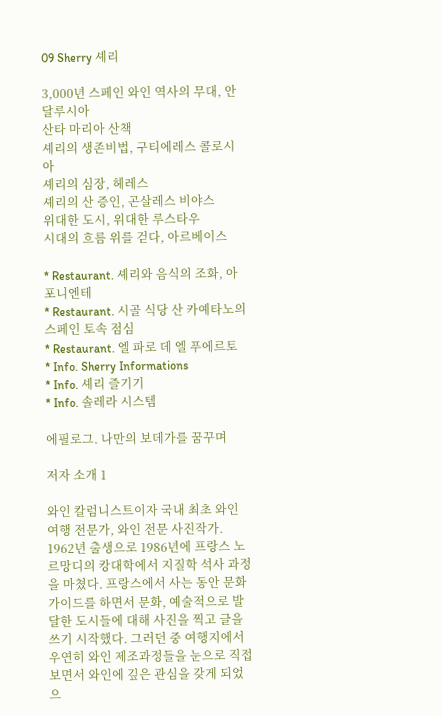09 Sherry 셰리

3,000년 스페인 와인 역사의 무대, 안달루시아
산타 마리아 산책
셰리의 생존비법, 구티에레스 콜로시아
셰리의 심장, 헤레스
셰리의 산 증인, 곤살레스 비야스
위대한 도시, 위대한 루스타우
시대의 흐름 위를 걷다, 아르베이스

* Restaurant. 셰리와 음식의 조화, 아 포니엔테
* Restaurant. 시골 식당 산 카예타노의 스페인 토속 점심
* Restaurant. 엘 파로 데 엘 푸에르토
* Info. Sherry Informations
* Info. 셰리 즐기기
* Info. 솔레라 시스템

에필로그. 나만의 보데가를 꿈꾸며

저자 소개 1

와인 칼럼니스트이자 국내 최초 와인 여행 전문가, 와인 전문 사진작가. 1962년 출생으로 1986년에 프랑스 노르망디의 캉대학에서 지질학 석사 과정을 마쳤다. 프랑스에서 사는 동안 문화 가이드를 하면서 문화, 예술적으로 발달한 도시들에 대해 사진을 찍고 글을 쓰기 시작했다. 그러던 중 여행지에서 우연히 와인 제조과정들을 눈으로 직접 보면서 와인에 깊은 관심을 갖게 되었으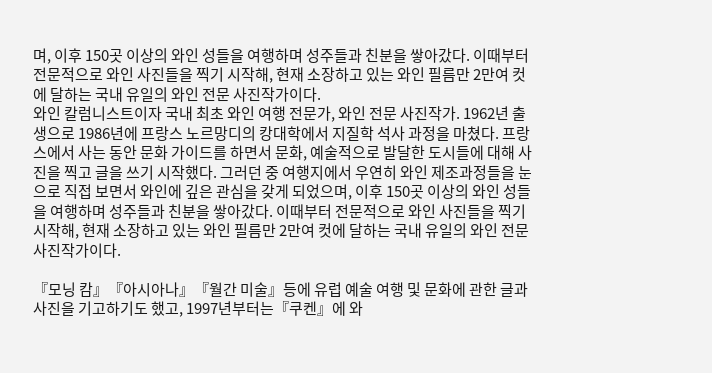며, 이후 150곳 이상의 와인 성들을 여행하며 성주들과 친분을 쌓아갔다. 이때부터 전문적으로 와인 사진들을 찍기 시작해, 현재 소장하고 있는 와인 필름만 2만여 컷에 달하는 국내 유일의 와인 전문 사진작가이다.
와인 칼럼니스트이자 국내 최초 와인 여행 전문가, 와인 전문 사진작가. 1962년 출생으로 1986년에 프랑스 노르망디의 캉대학에서 지질학 석사 과정을 마쳤다. 프랑스에서 사는 동안 문화 가이드를 하면서 문화, 예술적으로 발달한 도시들에 대해 사진을 찍고 글을 쓰기 시작했다. 그러던 중 여행지에서 우연히 와인 제조과정들을 눈으로 직접 보면서 와인에 깊은 관심을 갖게 되었으며, 이후 150곳 이상의 와인 성들을 여행하며 성주들과 친분을 쌓아갔다. 이때부터 전문적으로 와인 사진들을 찍기 시작해, 현재 소장하고 있는 와인 필름만 2만여 컷에 달하는 국내 유일의 와인 전문 사진작가이다.

『모닝 캄』『아시아나』『월간 미술』등에 유럽 예술 여행 및 문화에 관한 글과 사진을 기고하기도 했고, 1997년부터는『쿠켄』에 와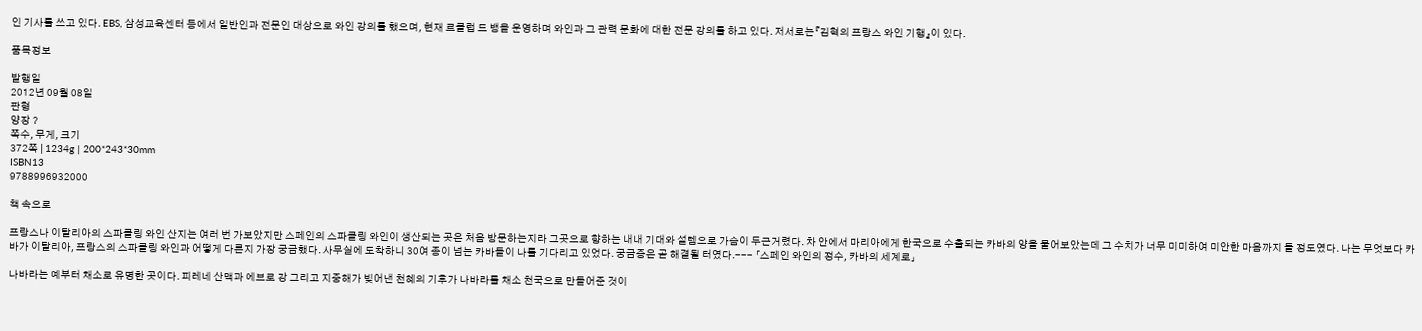인 기사를 쓰고 있다. EBS, 삼성교육센터 등에서 일반인과 전문인 대상으로 와인 강의를 했으며, 현재 르클럽 드 뱅을 운영하며 와인과 그 관력 문화에 대한 전문 강의를 하고 있다. 저서로는『김혁의 프랑스 와인 기행』이 있다.

품목정보

발행일
2012년 09월 08일
판형
양장 ?
쪽수, 무게, 크기
372쪽 | 1234g | 200*243*30mm
ISBN13
9788996932000

책 속으로

프랑스나 이탈리아의 스파클링 와인 산지는 여러 번 가보았지만 스페인의 스파클링 와인이 생산되는 곳은 처음 방문하는지라 그곳으로 향하는 내내 기대와 설렘으로 가슴이 두근거렸다. 차 안에서 마리아에게 한국으로 수출되는 카바의 양을 물어보았는데 그 수치가 너무 미미하여 미안한 마음까지 들 정도였다. 나는 무엇보다 카바가 이탈리아, 프랑스의 스파클링 와인과 어떻게 다른지 가장 궁금했다. 사무실에 도착하니 30여 종이 넘는 카바들이 나를 기다리고 있었다. 궁금증은 곧 해결될 터였다.--- 「스페인 와인의 정수, 카바의 세계로」

나바라는 예부터 채소로 유명한 곳이다. 피레네 산맥과 에브로 강 그리고 지중해가 빚어낸 천혜의 기후가 나바라를 채소 천국으로 만들어준 것이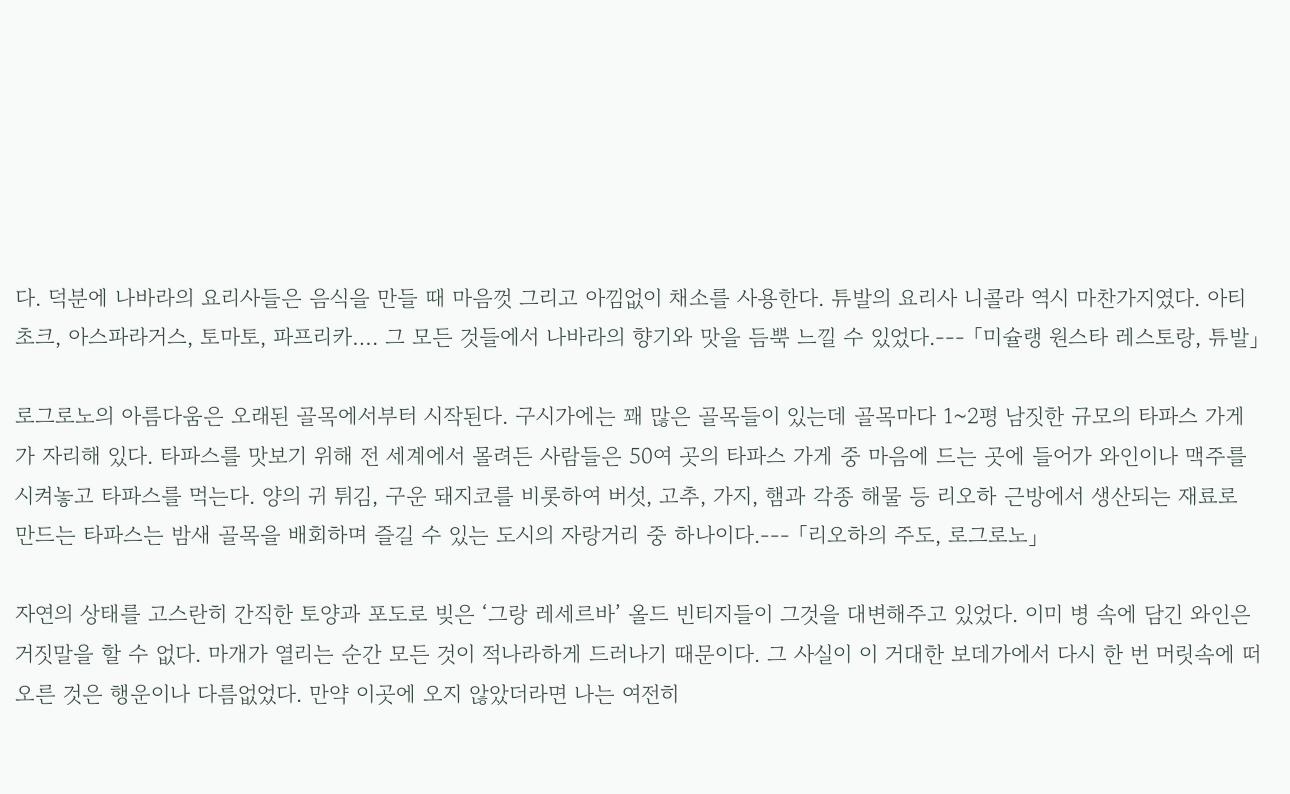다. 덕분에 나바라의 요리사들은 음식을 만들 때 마음껏 그리고 아낌없이 채소를 사용한다. 튜발의 요리사 니콜라 역시 마찬가지였다. 아티초크, 아스파라거스, 토마토, 파프리카…. 그 모든 것들에서 나바라의 향기와 맛을 듬뿍 느낄 수 있었다.--- 「미슐랭 원스타 레스토랑, 튜발」

로그로노의 아름다움은 오래된 골목에서부터 시작된다. 구시가에는 꽤 많은 골목들이 있는데 골목마다 1~2평 남짓한 규모의 타파스 가게가 자리해 있다. 타파스를 맛보기 위해 전 세계에서 몰려든 사람들은 50여 곳의 타파스 가게 중 마음에 드는 곳에 들어가 와인이나 맥주를 시켜놓고 타파스를 먹는다. 양의 귀 튀김, 구운 돼지코를 비롯하여 버섯, 고추, 가지, 햄과 각종 해물 등 리오하 근방에서 생산되는 재료로 만드는 타파스는 밤새 골목을 배회하며 즐길 수 있는 도시의 자랑거리 중 하나이다.--- 「리오하의 주도, 로그로노」

자연의 상태를 고스란히 간직한 토양과 포도로 빚은 ‘그랑 레세르바’ 올드 빈티지들이 그것을 대변해주고 있었다. 이미 병 속에 담긴 와인은 거짓말을 할 수 없다. 마개가 열리는 순간 모든 것이 적나라하게 드러나기 때문이다. 그 사실이 이 거대한 보데가에서 다시 한 번 머릿속에 떠오른 것은 행운이나 다름없었다. 만약 이곳에 오지 않았더라면 나는 여전히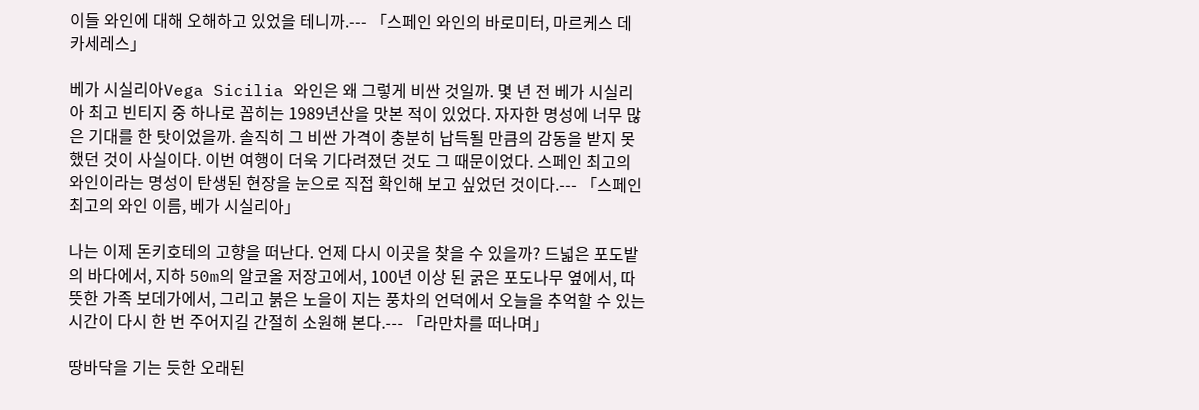이들 와인에 대해 오해하고 있었을 테니까.--- 「스페인 와인의 바로미터, 마르케스 데 카세레스」

베가 시실리아Vega Sicilia 와인은 왜 그렇게 비싼 것일까. 몇 년 전 베가 시실리아 최고 빈티지 중 하나로 꼽히는 1989년산을 맛본 적이 있었다. 자자한 명성에 너무 많은 기대를 한 탓이었을까. 솔직히 그 비싼 가격이 충분히 납득될 만큼의 감동을 받지 못했던 것이 사실이다. 이번 여행이 더욱 기다려졌던 것도 그 때문이었다. 스페인 최고의 와인이라는 명성이 탄생된 현장을 눈으로 직접 확인해 보고 싶었던 것이다.--- 「스페인 최고의 와인 이름, 베가 시실리아」

나는 이제 돈키호테의 고향을 떠난다. 언제 다시 이곳을 찾을 수 있을까? 드넓은 포도밭의 바다에서, 지하 50m의 알코올 저장고에서, 100년 이상 된 굵은 포도나무 옆에서, 따뜻한 가족 보데가에서, 그리고 붉은 노을이 지는 풍차의 언덕에서 오늘을 추억할 수 있는 시간이 다시 한 번 주어지길 간절히 소원해 본다.--- 「라만차를 떠나며」

땅바닥을 기는 듯한 오래된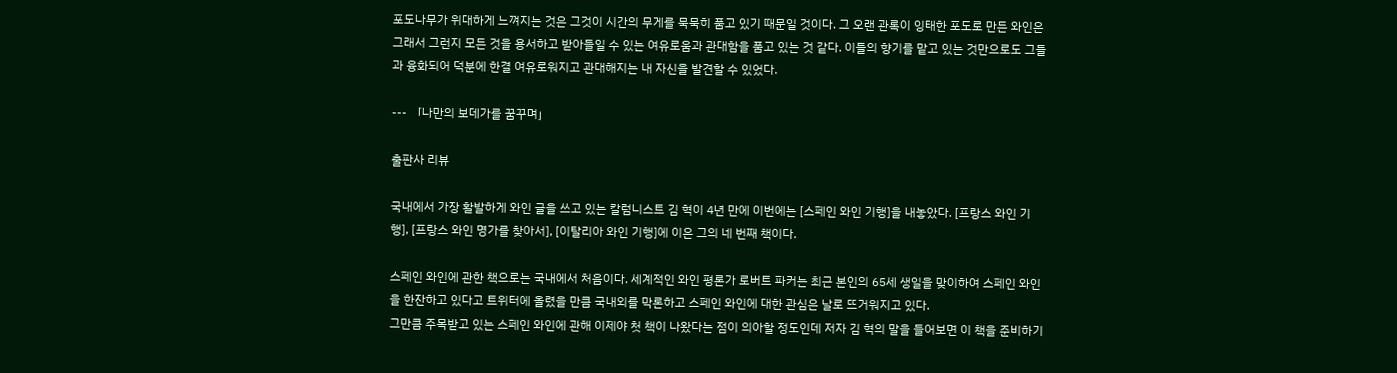포도나무가 위대하게 느껴지는 것은 그것이 시간의 무게를 묵묵히 품고 있기 때문일 것이다. 그 오랜 관록이 잉태한 포도로 만든 와인은 그래서 그런지 모든 것을 용서하고 받아들일 수 있는 여유로움과 관대함을 품고 있는 것 같다. 이들의 향기를 맡고 있는 것만으로도 그들과 융화되어 덕분에 한결 여유로워지고 관대해지는 내 자신을 발견할 수 있었다.

--- 「나만의 보데가를 꿈꾸며」

출판사 리뷰

국내에서 가장 활발하게 와인 글을 쓰고 있는 칼럼니스트 김 혁이 4년 만에 이번에는 [스페인 와인 기행]을 내놓았다. [프랑스 와인 기행], [프랑스 와인 명가를 찾아서], [이탈리아 와인 기행]에 이은 그의 네 번째 책이다.

스페인 와인에 관한 책으로는 국내에서 처음이다. 세계적인 와인 평론가 로버트 파커는 최근 본인의 65세 생일을 맞이하여 스페인 와인을 한잔하고 있다고 트위터에 올렸을 만큼 국내외를 막론하고 스페인 와인에 대한 관심은 날로 뜨거워지고 있다.
그만큼 주목받고 있는 스페인 와인에 관해 이제야 첫 책이 나왔다는 점이 의아할 정도인데 저자 김 혁의 말을 들어보면 이 책을 준비하기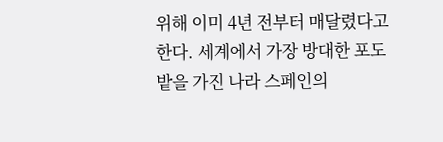위해 이미 4년 전부터 매달렸다고 한다. 세계에서 가장 방대한 포도밭을 가진 나라 스페인의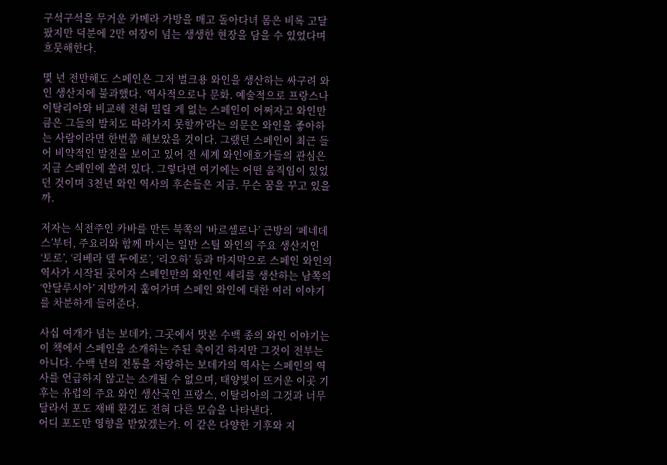구석구석을 무거운 카메라 가방을 매고 돌아다녀 몸은 비록 고달팠지만 덕분에 2만 여장이 넘는 생생한 현장을 담을 수 있었다며 흐뭇해한다.

몇 년 전만해도 스페인은 그저 벌크용 와인을 생산하는 싸구려 와인 생산지에 불과했다. ‘역사적으로나 문화. 예술적으로 프랑스나 이탈리아와 비교해 전혀 밀릴 게 없는 스페인이 어쩌자고 와인만큼은 그들의 발치도 따라가지 못할까’라는 의문은 와인을 좋아하는 사람이라면 한번쯤 해보았을 것이다. 그랬던 스페인이 최근 들어 비약적인 발전을 보이고 있어 전 세계 와인애호가들의 관심은 지금 스페인에 쏠려 있다. 그렇다면 여기에는 어떤 움직임이 있었던 것이며 3천년 와인 역사의 후손들은 지금. 무슨 꿈을 꾸고 있을까.

저자는 식전주인 카바를 만든 북쪽의 ‘바르셀로나’ 근방의 ‘페네데스’부터, 주요리와 함께 마시는 일반 스틸 와인의 주요 생산지인 ‘토로’, ‘리베라 델 두에로’, ‘리오하’ 등과 마지막으로 스페인 와인의 역사가 시작된 곳이자 스페인만의 와인인 셰리를 생산하는 남쪽의 ‘안달루시아’ 지방까지 훑어가며 스페인 와인에 대한 여러 이야기를 차분하게 들려준다.

사십 여개가 넘는 보데가, 그곳에서 맛본 수백 종의 와인 이야기는 이 책에서 스페인을 소개하는 주된 축이긴 하지만 그것이 전부는 아니다. 수백 년의 전통을 자랑하는 보데가의 역사는 스페인의 역사를 언급하지 않고는 소개될 수 없으며, 태양빛이 뜨거운 이곳 기후는 유럽의 주요 와인 생산국인 프랑스, 이탈리아의 그것과 너무 달라서 포도 재배 환경도 전혀 다른 모습을 나타낸다.
어디 포도만 영향을 받았겠는가. 이 같은 다양한 기후와 지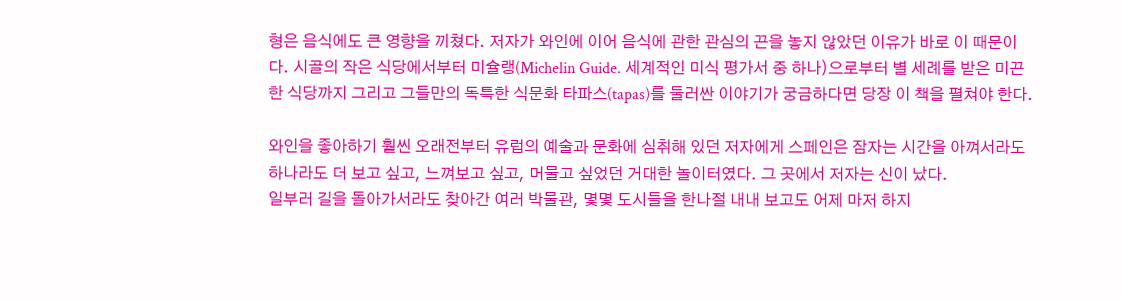형은 음식에도 큰 영향을 끼쳤다. 저자가 와인에 이어 음식에 관한 관심의 끈을 놓지 않았던 이유가 바로 이 때문이다. 시골의 작은 식당에서부터 미슐랭(Michelin Guide. 세계적인 미식 평가서 중 하나)으로부터 별 세례를 받은 미끈한 식당까지 그리고 그들만의 독특한 식문화 타파스(tapas)를 둘러싼 이야기가 궁금하다면 당장 이 책을 펼쳐야 한다.

와인을 좋아하기 훨씬 오래전부터 유럽의 예술과 문화에 심취해 있던 저자에게 스페인은 잠자는 시간을 아껴서라도 하나라도 더 보고 싶고, 느껴보고 싶고, 머물고 싶었던 거대한 놀이터였다. 그 곳에서 저자는 신이 났다.
일부러 길을 돌아가서라도 찾아간 여러 박물관, 몇몇 도시들을 한나절 내내 보고도 어제 마저 하지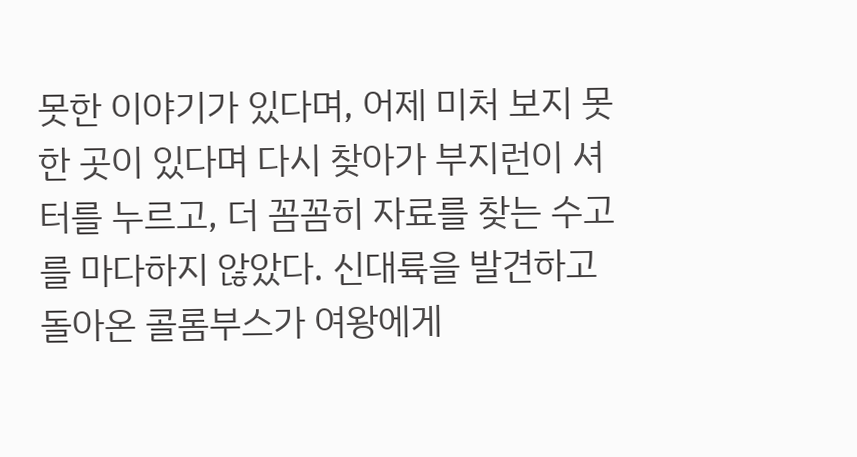못한 이야기가 있다며, 어제 미처 보지 못한 곳이 있다며 다시 찾아가 부지런이 셔터를 누르고, 더 꼼꼼히 자료를 찾는 수고를 마다하지 않았다. 신대륙을 발견하고 돌아온 콜롬부스가 여왕에게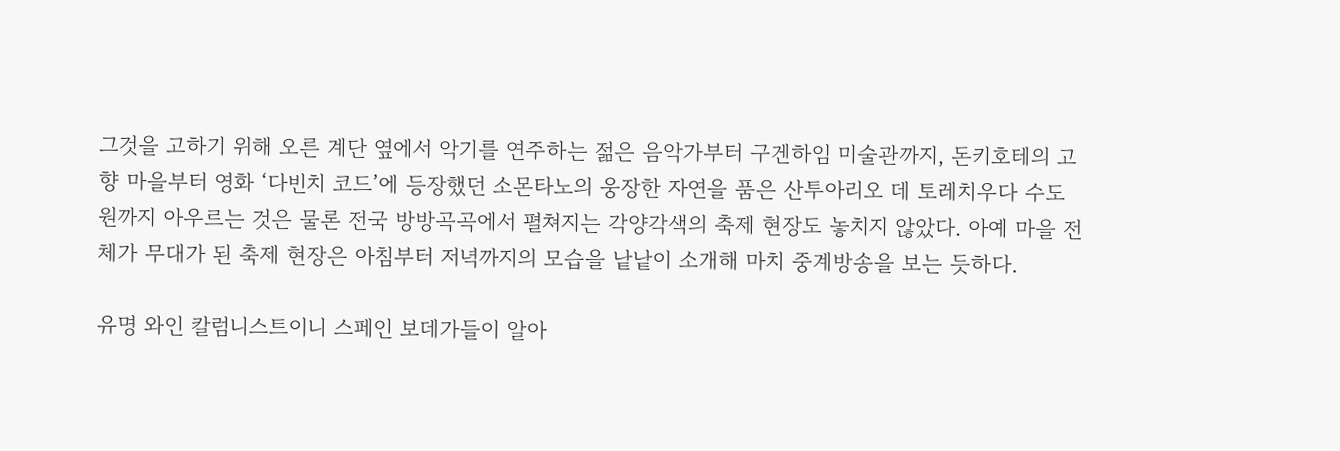그것을 고하기 위해 오른 계단 옆에서 악기를 연주하는 젊은 음악가부터 구겐하임 미술관까지, 돈키호테의 고향 마을부터 영화 ‘다빈치 코드’에 등장했던 소몬타노의 웅장한 자연을 품은 산투아리오 데 토레치우다 수도원까지 아우르는 것은 물론 전국 방방곡곡에서 펼쳐지는 각양각색의 축제 현장도 놓치지 않았다. 아예 마을 전체가 무대가 된 축제 현장은 아침부터 저녁까지의 모습을 낱낱이 소개해 마치 중계방송을 보는 듯하다.

유명 와인 칼럼니스트이니 스페인 보데가들이 알아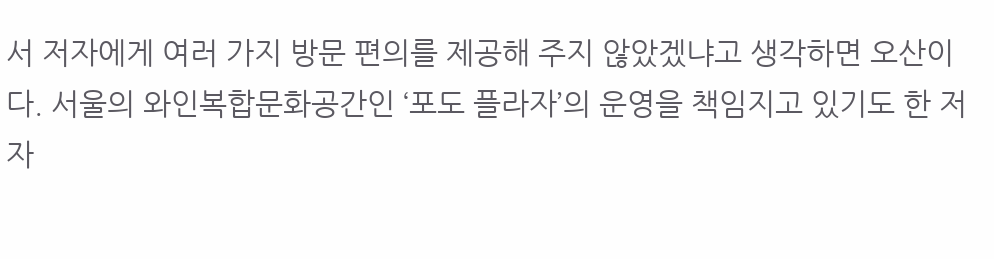서 저자에게 여러 가지 방문 편의를 제공해 주지 않았겠냐고 생각하면 오산이다. 서울의 와인복합문화공간인 ‘포도 플라자’의 운영을 책임지고 있기도 한 저자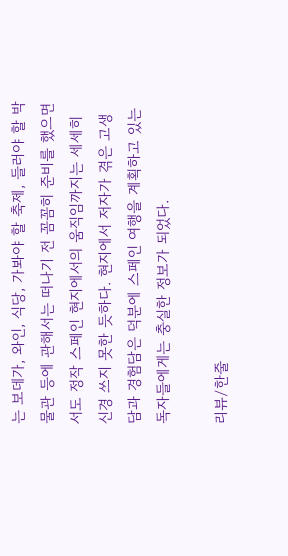는 보데가, 와인, 식당, 가봐야 할 축제, 들러야 할 박물관 등에 관해서는 떠나기 전 꼼꼼히 준비를 했으면서도 정작 스페인 현지에서의 움직임까지는 세세히 신경 쓰지 못한 듯하다. 현지에서 저자가 겪은 고생담과 경험담은 덕분에 스페인 여행을 계획하고 있는 독자들에게는 충실한 정보가 되었다.

리뷰/한줄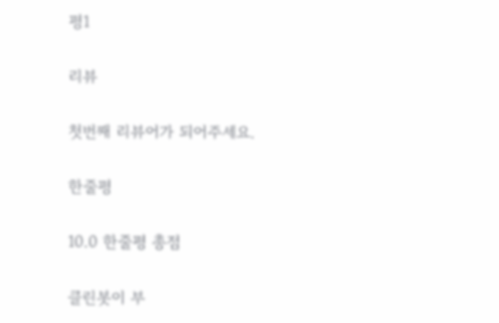평1

리뷰

첫번째 리뷰어가 되어주세요.

한줄평

10.0 한줄평 총점

클린봇이 부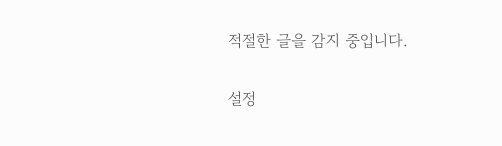적절한 글을 감지 중입니다.

설정